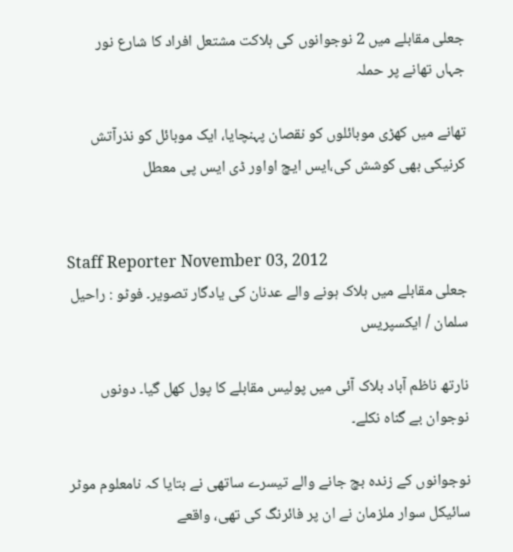جعلی مقابلے میں 2 نوجوانوں کی ہلاکت مشتعل افراد کا شارع نور جہاں تھانے پر حملہ

تھانے میں کھڑی موبائلوں کو نقصان پہنچایا، ایک موبائل کو نذرآتش کرنیکی بھی کوشش کی،ایس ایچ اواور ڈی ایس پی معطل


Staff Reporter November 03, 2012
جعلی مقابلے میں ہلاک ہونے والے عدنان کی یادگار تصویر۔ فوٹو : راحیل سلمان / ایکسپریس

نارتھ ناظم آباد بلاک آئی میں پولیس مقابلے کا پول کھل گیا۔ دونوں نوجوان بے گناہ نکلے۔

نوجوانوں کے زندہ بچ جانے والے تیسرے ساتھی نے بتایا کہ نامعلوم موٹر سائیکل سوار ملزمان نے ان پر فائرنگ کی تھی، واقعے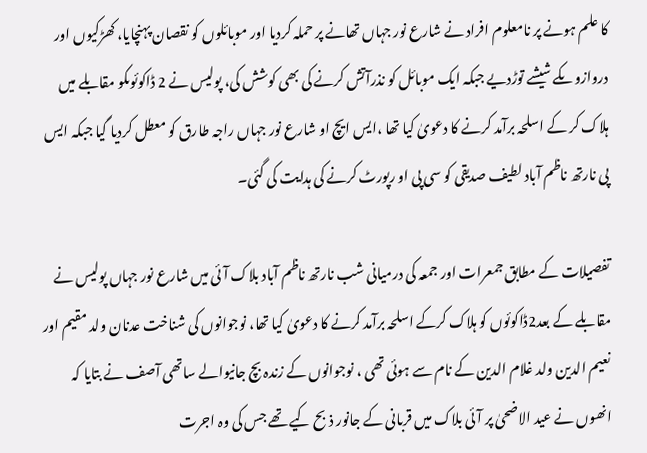کا علم ہونے پر نامعلوم افراد نے شارع نور جہاں تھانے پر حملہ کردیا اور موبائلوں کو نقصان پہنچایا، کھڑکیوں اور دروازوںکے شیشے توڑدیے جبکہ ایک موبائل کو نذرآتش کرنے کی بھی کوشش کی، پولیس نے 2 ڈاکوئوںکو مقابلے میں ہلاک کر کے اسلحہ برآمد کرنے کا دعویٰ کیا تھا ،ایس ایچ او شارع نور جہاں راجہ طارق کو معطل کردیا گیا جبکہ ایس پی نارتھ ناظم آباد لطیف صدیقی کو سی پی او رپورٹ کرنے کی ہدایت کی گئی۔

تفصیلات کے مطابق جمعرات اور جمعہ کی درمیانی شب نارتھ ناظم آباد بلاک آئی میں شارع نور جہاں پولیس نے مقابلے کے بعد2ڈاکوئوں کو ہلاک کرکے اسلحہ برآمد کرنے کا دعویٰ کیا تھا، نوجوانوں کی شناخت عدنان ولد مقیم اور نعیم الدین ولد غلام الدین کے نام سے ہوئی تھی ، نوجوانوں کے زندہ بچ جانیوالے ساتھی آصف نے بتایا کہ انھوں نے عید الاضحیٰ پر آئی بلاک میں قربانی کے جانور ذبح کیے تھے جس کی وہ اجرت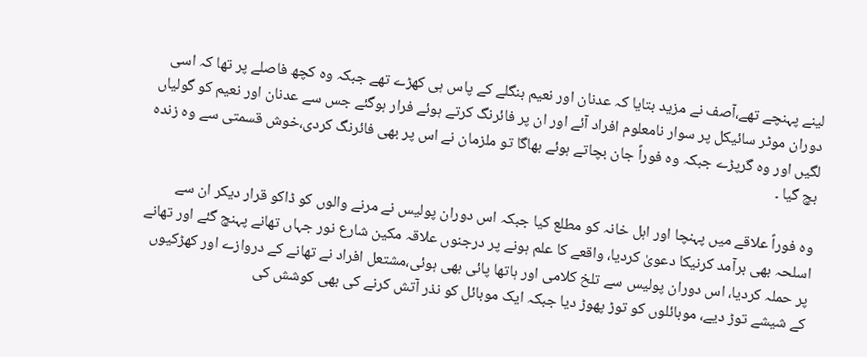لینے پہنچے تھے،آصف نے مزید بتایا کہ عدنان اور نعیم بنگلے کے پاس ہی کھڑے تھے جبکہ وہ کچھ فاصلے پر تھا کہ اسی دوران موٹر سائیکل پر سوار نامعلوم افراد آئے اور ان پر فائرنگ کرتے ہوئے فرار ہوگئے جس سے عدنان اور نعیم کو گولیاں لگیں اور وہ گرپڑے جبکہ وہ فوراً جان بچاتے ہوئے بھاگا تو ملزمان نے اس پر بھی فائرنگ کردی،خوش قسمتی سے وہ زندہ بچ گیا ۔

وہ فوراً علاقے میں پہنچا اور اہل خانہ کو مطلع کیا جبکہ اس دوران پولیس نے مرنے والوں کو ڈاکو قرار دیکر ان سے اسلحہ بھی برآمد کرنیکا دعویٰ کردیا، واقعے کا علم ہونے پر درجنوں علاقہ مکین شارع نور جہاں تھانے پہنچ گئے اور تھانے پر حملہ کردیا، اس دوران پولیس سے تلخ کلامی اور ہاتھا پائی بھی ہوئی،مشتعل افراد نے تھانے کے دروازے اور کھڑکیوں کے شیشے توڑ دیے، موبائلوں کو توڑ پھوڑ دیا جبکہ ایک موبائل کو نذر آتش کرنے کی بھی کوشش کی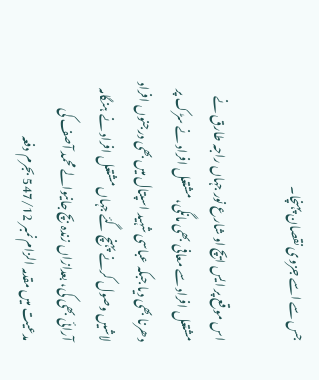جس سے اسے جزوی نقصان پہنچا۔

اس موقع پر ایس ایچ او شارع نور جہاں راجہ طارق نے مشتعل افراد سے معافی بھی مانگی، مشتعل افراد نے سڑک پر دھرنا بھی دیا جبکہ عباسی شہید اسپتال میں بھی درجنوں افراد لاشیں وصول کرنے پہنچ گئے جہاں مشتعل افراد نے ہنگامہ آرائی بھی کی، بعدازاں زندہ بچ جانیوالے محمد آصف کی مدعیت میں مقدمہ الزام نمبر 547/12 بجرم دفعہ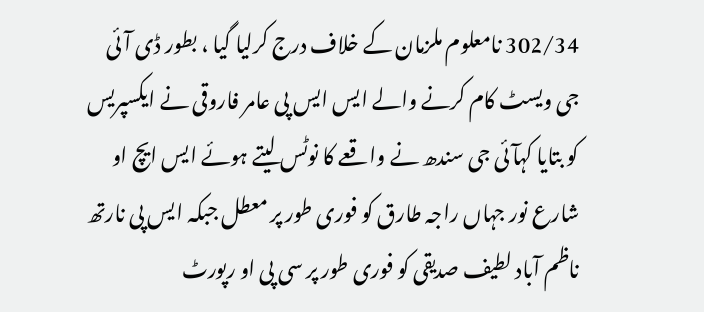302/34 نامعلوم ملزمان کے خلاف درج کرلیا گیا ، بطور ڈی آئی جی ویسٹ کام کرنے والے ایس ایس پی عامر فاروقی نے ایکسپریس کو بتایا کہآئی جی سندھ نے واقعے کا نوٹس لیتے ہوئے ایس ایچ او شارع نور جہاں راجہ طارق کو فوری طور پر معطل جبکہ ایس پی نارتھ ناظم آباد لطیف صدیقی کو فوری طور پر سی پی او رپورٹ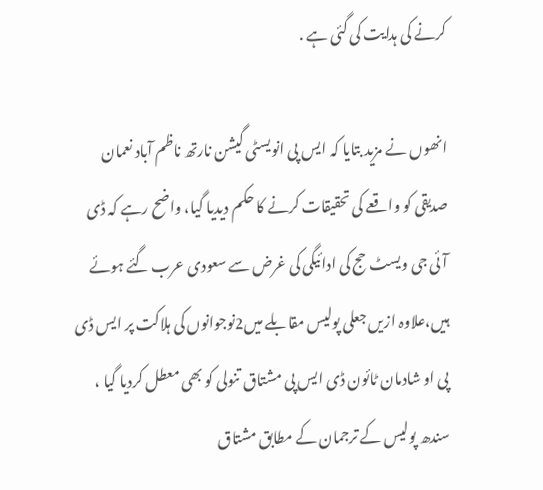کرنے کی ہدایت کی گئی ہے .

انھوں نے مزید بتایا کہ ایس پی انویسٹی گیشن نارتھ ناظم آباد نعمان صدیقی کو واقعے کی تحقیقات کرنے کا حکم دیدیا گیا، واضح رہے کہ ڈی آئی جی ویسٹ حج کی ادائیگی کی غرض سے سعودی عرب گئے ہوئے ہیں،علاوہ ازیں جعلی پولیس مقابلے میں2نوجوانوں کی ہلاکت پر ایس ڈی پی او شادمان ٹائون ڈی ایس پی مشتاق تنولی کو بھی معطل کردیا گیا ، سندھ پولیس کے ترجمان کے مطابق مشتاق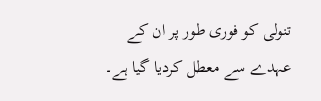تنولی کو فوری طور پر ان کے عہدے سے معطل کردیا گیا ہے۔